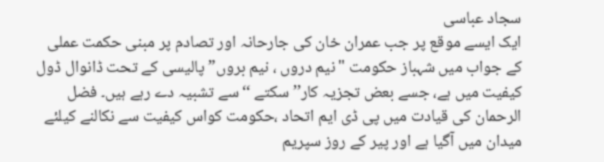سجاد عباسی
ایک ایسے موقع پر جب عمران خان کی جارحانہ اور تصادم پر مبنی حکمت عملی کے جواب میں شہباز حکومت "نیم دروں ، نیم بروں” پالیسی کے تحت ڈانوال ڈول کیفیت میں ہے، جسے بعض تجزیہ کار’’ سکتے ‘‘ سے تشبیہ دے رہے ہیں۔ فضل الرحمان کی قیادت میں پی ڈی ایم اتحاد ،حکومت کواس کیفیت سے نکالنے کیلئے میدان میں آگیا ہے اور پیر کے روز سپریم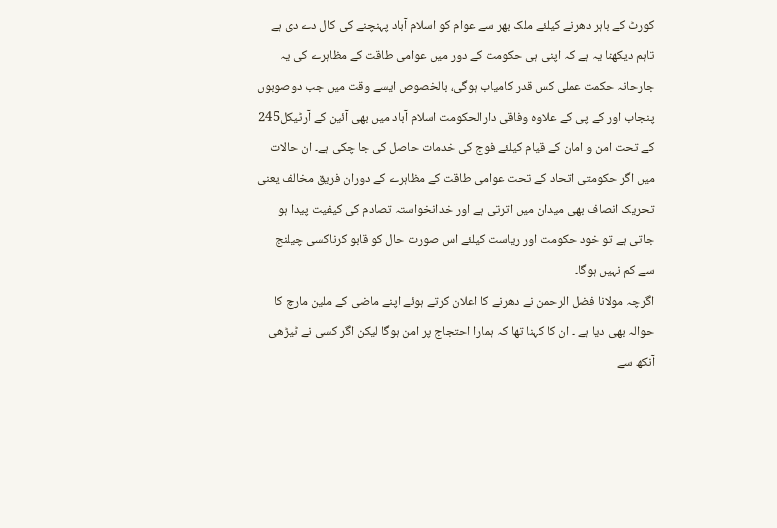کورٹ کے باہر دھرنے کیلئے ملک بھر سے عوام کو اسلام آباد پہنچنے کی کال دے دی ہے تاہم دیکھنا یہ ہے کہ اپنی ہی حکومت کے دور میں عوامی طاقت کے مظاہرے کی یہ جارحانہ حکمت عملی کس قدر کامیاب ہوگی، بالخصوص ایسے وقت میں جب دوصوبوں پنجاب اور کے پی کے علاوہ وفاقی دارالحکومت اسلام آباد میں بھی آئین کے آرٹیکل245 کے تحت امن و امان کے قیام کیلئے فوج کی خدمات حاصل کی جا چکی ہے۔ ان حالات میں اگر حکومتی اتحاد کے تحت عوامی طاقت کے مظاہرے کے دوران فریق مخالف یعنی تحریک انصاف بھی میدان میں اترتی ہے اور خدانخواستہ تصادم کی کیفیت پیدا ہو جاتی ہے تو خود حکومت اور ریاست کیلئے اس صورت حال کو قابو کرناکسی چیلنج سے کم نہیں ہوگا۔
اگرچہ مولانا فضل الرحمن نے دھرنے کا اعلان کرتے ہوئے اپنے ماضی کے ملین مارچ کا حوالہ بھی دیا ہے ۔ ان کا کہنا تھا کہ ہمارا احتجاج پر امن ہوگا لیکن اگر کسی نے ٹیڑھی آنکھ سے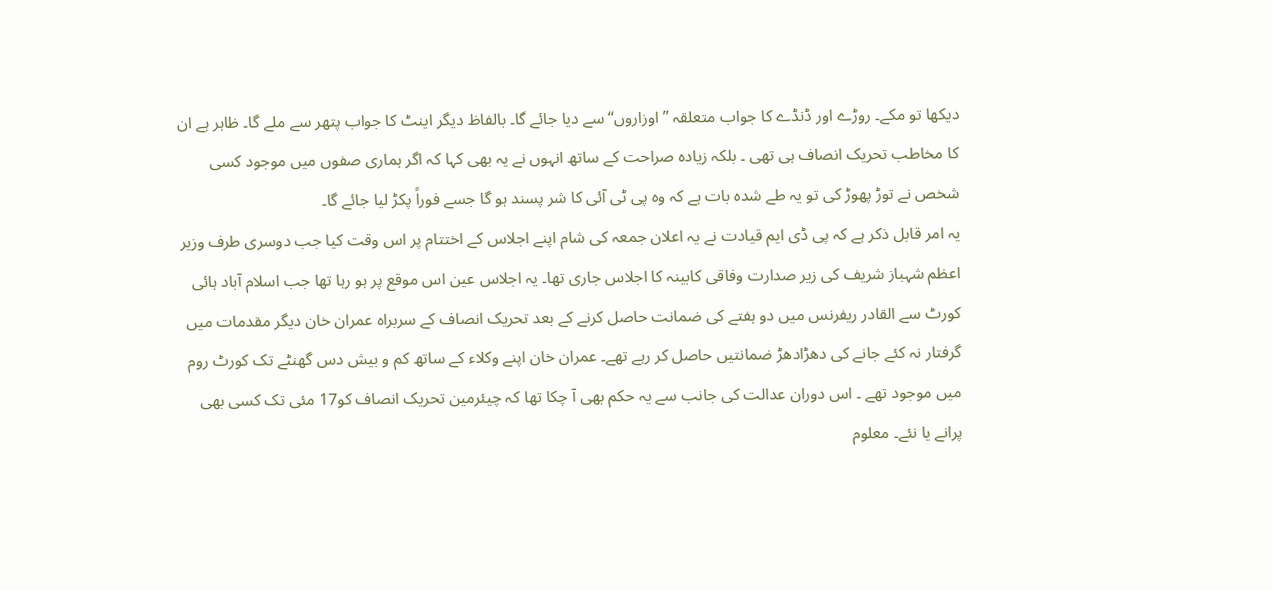دیکھا تو مکے۔ روڑے اور ڈنڈے کا جواب متعلقہ ’’ اوزاروں‘‘ سے دیا جائے گا۔ بالفاظ دیگر اینٹ کا جواب پتھر سے ملے گا۔ ظاہر ہے ان کا مخاطب تحریک انصاف ہی تھی ۔ بلکہ زیادہ صراحت کے ساتھ انہوں نے یہ بھی کہا کہ اگر ہماری صفوں میں موجود کسی شخص نے توڑ پھوڑ کی تو یہ طے شدہ بات ہے کہ وہ پی ٹی آئی کا شر پسند ہو گا جسے فوراً پکڑ لیا جائے گا۔
یہ امر قابل ذکر ہے کہ پی ڈی ایم قیادت نے یہ اعلان جمعہ کی شام اپنے اجلاس کے اختتام پر اس وقت کیا جب دوسری طرف وزیر اعظم شہباز شریف کی زیر صدارت وفاقی کابینہ کا اجلاس جاری تھا۔ یہ اجلاس عین اس موقع پر ہو رہا تھا جب اسلام آباد ہائی کورٹ سے القادر ریفرنس میں دو ہفتے کی ضمانت حاصل کرنے کے بعد تحریک انصاف کے سربراہ عمران خان دیگر مقدمات میں گرفتار نہ کئے جانے کی دھڑادھڑ ضمانتیں حاصل کر رہے تھے۔ عمران خان اپنے وکلاء کے ساتھ کم و بیش دس گھنٹے تک کورٹ روم میں موجود تھے ۔ اس دوران عدالت کی جانب سے یہ حکم بھی آ چکا تھا کہ چیئرمین تحریک انصاف کو17 مئی تک کسی بھی پرانے یا نئے۔ معلوم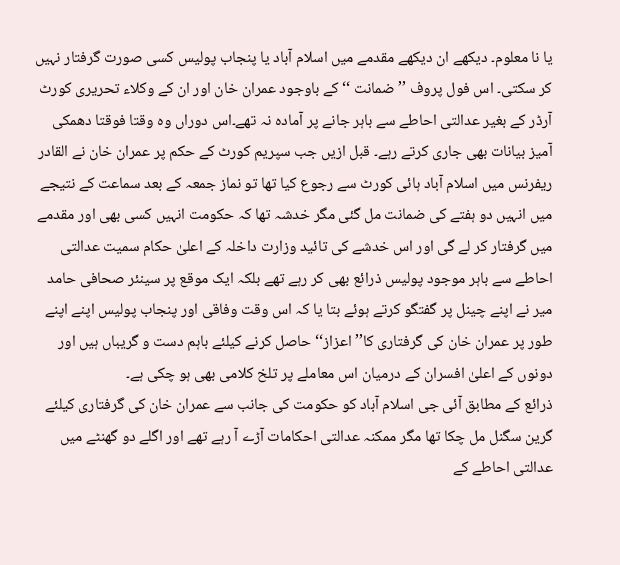یا نا معلوم۔ دیکھے ان دیکھے مقدمے میں اسلام آباد یا پنجاب پولیس کسی صورت گرفتار نہیں کر سکتی۔ اس فول پروف ’’ ضمانت ‘‘ کے باوجود عمران خان اور ان کے وکلاء تحریری کورٹ آرڈر کے بغیر عدالتی احاطے سے باہر جانے پر آمادہ نہ تھے۔اس دوراں وہ وقتا فوقتا دھمکی آمیز بیانات بھی جاری کرتے رہے۔ قبل ازیں جب سپریم کورٹ کے حکم پر عمران خان نے القادر ریفرنس میں اسلام آباد ہائی کورٹ سے رجوع کیا تھا تو نماز جمعہ کے بعد سماعت کے نتیجے میں انہیں دو ہفتے کی ضمانت مل گئی مگر خدشہ تھا کہ حکومت انہیں کسی بھی اور مقدمے میں گرفتار کر لے گی اور اس خدشے کی تائید وزارت داخلہ کے اعلیٰ حکام سمیت عدالتی احاطے سے باہر موجود پولیس ذرائع بھی کر رہے تھے بلکہ ایک موقع پر سینئر صحافی حامد میر نے اپنے چینل پر گفتگو کرتے ہوئے بتا یا کہ اس وقت وفاقی اور پنجاب پولیس اپنے اپنے طور پر عمران خان کی گرفتاری کا’’ اعزاز‘‘ حاصل کرنے کیلئے باہم دست و گریباں ہیں اور دونوں کے اعلیٰ افسران کے درمیان اس معاملے پر تلخ کلامی بھی ہو چکی ہے۔
ذرائع کے مطابق آئی جی اسلام آباد کو حکومت کی جانب سے عمران خان کی گرفتاری کیلئے گرین سگنل مل چکا تھا مگر ممکنہ عدالتی احکامات آڑے آ رہے تھے اور اگلے دو گھنٹے میں عدالتی احاطے کے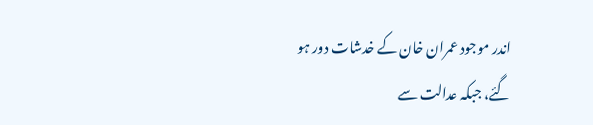اندر موجود عمران خان کے خدشات دور ہو گئے، جبکہ عدالت سے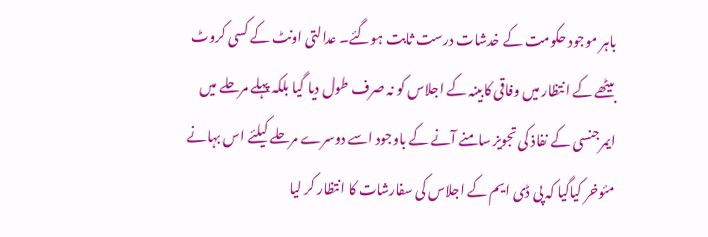باہر موجود حکومت کے خدشات درست ثابت ہوگئے۔ عدالتی اونٹ کے کسی کروٹ بیٹھے کے انتظار میں وفاقی کابینہ کے اجلاس کو نہ صرف طول دیا گیا بلکہ پہلے مرحلے میں ایمرجنسی کے نفاذ کی تجویز سامنے آنے کے باوجود اسے دوسرے مرحلے کیلئے اس بہانے مئوخر کیاگیا کہ پی ڈی ایم کے اجلاس کی سفارشات کا انتظار کر لیا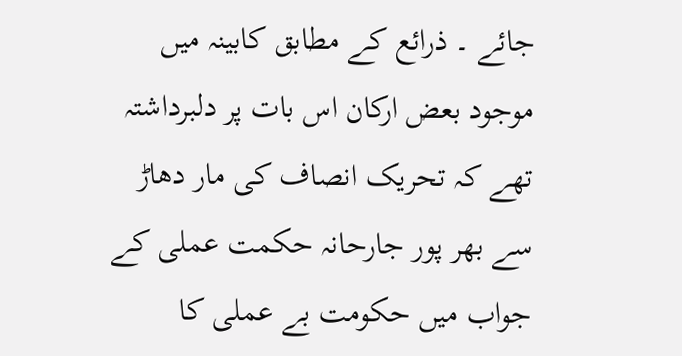جائے ۔ ذرائع کے مطابق کابینہ میں موجود بعض ارکان اس بات پر دلبرداشتہ تھے کہ تحریک انصاف کی مار دھاڑ سے بھر پور جارحانہ حکمت عملی کے جواب میں حکومت بے عملی کا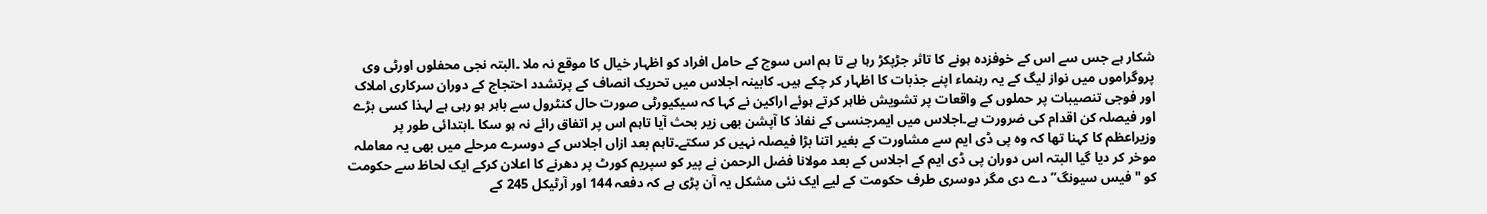شکار ہے جس سے اس کے خوفزدہ ہونے کا تاثر جڑپکڑ رہا ہے تا ہم اس سوچ کے حامل افراد کو اظہار خیال کا موقع نہ ملا ۔البتہ نجی محفلوں اورٹی وی پروگراموں میں نواز لیگ کے یہ رہنماء اپنے جذبات کا اظہار کر چکے ہیں۔ کابینہ اجلاس میں تحریک انصاف کے پرتشدد احتجاج کے دوران سرکاری املاک اور فوجی تنصیبات پر حملوں کے واقعات پر تشویش ظاہر کرتے ہوئے اراکین نے کہا کہ سیکیورٹی صورت حال کنٹرول سے باہر ہو رہی ہے لہذا کسی بڑے اور فیصلہ کن اقدام کی ضرورت ہے۔اجلاس میں ایمرجنسی کے نفاذ کا آپشن بھی زیر بحث آیا تاہم اس پر اتفاق رائے نہ ہو سکا ۔ابتدائی طور پر وزیراعظم کا کہنا تھا کہ وہ پی ڈی ایم سے مشاورت کے بغیر اتنا بڑا فیصلہ نہیں کر سکتے۔تاہم بعد ازاں اجلاس کے دوسرے مرحلے میں بھی یہ معاملہ موخر کر دیا گیا البتہ اس دوران پی ڈی ایم کے اجلاس کے بعد مولانا فضل الرحمن نے پیر کو سپریم کورٹ پر دھرنے کا اعلان کرکے ایک لحاظ سے حکومت کو "فیس سیونگ” دے دی مگر دوسری طرف حکومت کے لیے ایک نئی مشکل یہ آن پڑی ہے کہ دفعہ 144 اور آرٹیکل 245 کے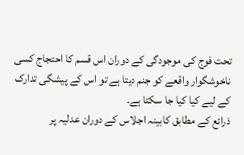تحت فوج کی موجودگی کے دوران اس قسم کا احتجاج کسی ناخوشگوار واقعے کو جنم دیتا ہے تو اس کے پیشگی تدارک کے لیے کیا کیا جا سکتا ہے۔
ذرائع کے مطابق کابینہ اجلاس کے دوران عدلیہ پر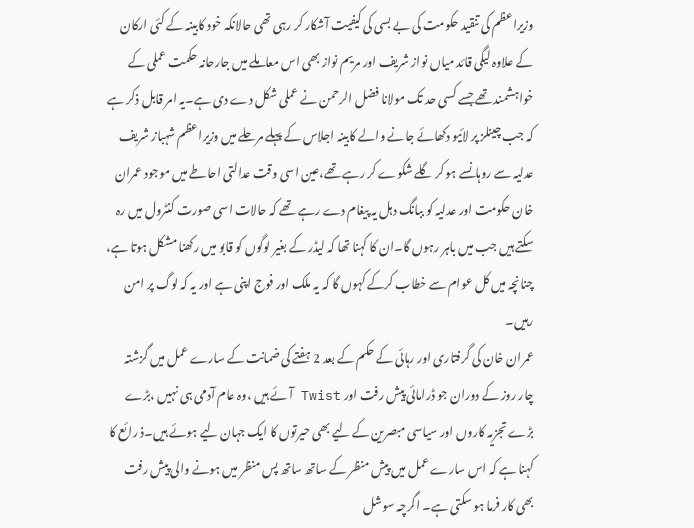وزیراعظم کی تنقید حکومت کی بے بسی کی کیفیت آشکار کر رہی تھی حالانکہ خود کابینہ کے کئی ارکان کے علاوہ لیگی قائد میاں نواز شریف اور مریم نواز بھی اس معاملے میں جارحانہ حکمت عملی کے خواہشمند تھے جسے کسی حد تک مولانا فضل الرحمن نے عملی شکل دے دی ہے۔یہ امر قابل ذکر ہے کہ جب چینلز پر لائیو دکھائے جانے والے کابینہ اجلاس کے پہلے مرحلے میں وزیراعظم شہباز شریف عدلیہ سے روہانسے ہو کر گلے شکوے کر رہے تھے،عین اسی وقت عدالتی احاطے میں موجود عمران خان حکومت اور عدلیہ کو ببانگ دہل یہ پیغام دے رہے تھے کہ حالات اسی صورت کنٹرول میں رہ سکتے ہیں جب میں باہر رہوں گا۔ان کا کہنا تھا کہ لیڈر کے بغیر لوگوں کو قابو میں رکھنا مشکل ہوتا ہے، چنانچہ میں کل عوام سے خطاب کرکے کہوں گا کہ یہ ملک اور فوج اپنی ہے اور یہ کہ لوگ پر امن رہیں۔
عمران خان کی گرفتاری اور رہائی کے حکم کے بعد 2 ہفتے کی ضمانت کے سارے عمل میں گزشتہ چار روز کے دوران جو ڈرامائی پیش رفت اور Twist آئے ہیں ،وہ عام آدمی ہی نہیں ،بڑے بڑے تجزیہ کاروں اور سیاسی مبصرین کے لیے بھی حیرتوں کا ایک جہان لیے ہوئے ہیں۔ذ رائع کا کہنا ہے کہ اس سارے عمل میں پیش منظر کے ساتھ ساتھ پس منظر میں ہونے والی پیش رفت بھی کار فرما ہو سکتی ہے۔ اگرچہ سوشل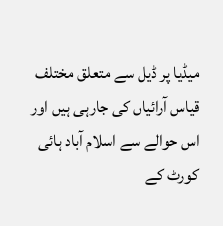میڈیا پر ڈیل سے متعلق مختلف قیاس آرائیاں کی جارہی ہیں اور اس حوالے سے اسلام آباد ہائی کورٹ کے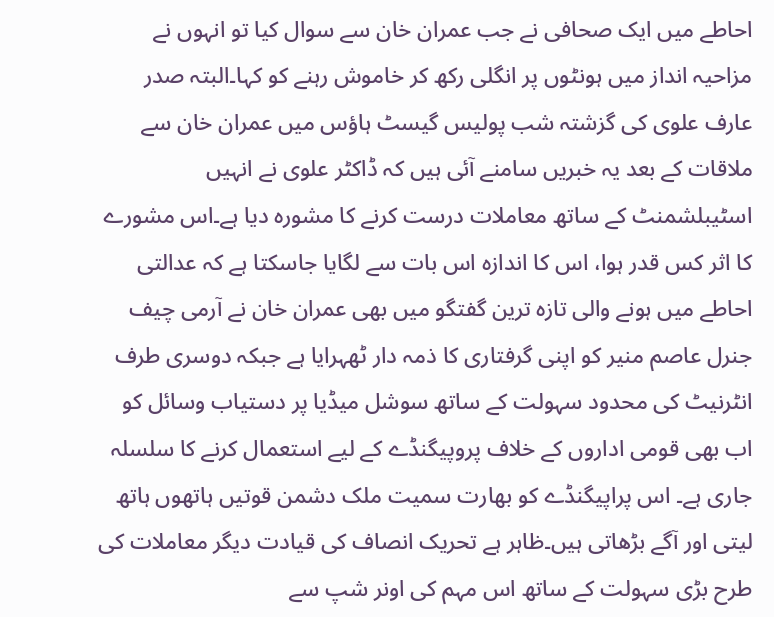احاطے میں ایک صحافی نے جب عمران خان سے سوال کیا تو انہوں نے مزاحیہ انداز میں ہونٹوں پر انگلی رکھ کر خاموش رہنے کو کہا۔البتہ صدر عارف علوی کی گزشتہ شب پولیس گیسٹ ہاؤس میں عمران خان سے ملاقات کے بعد یہ خبریں سامنے آئی ہیں کہ ڈاکٹر علوی نے انہیں اسٹیبلشمنٹ کے ساتھ معاملات درست کرنے کا مشورہ دیا ہے۔اس مشورے کا اثر کس قدر ہوا، اس کا اندازہ اس بات سے لگایا جاسکتا ہے کہ عدالتی احاطے میں ہونے والی تازہ ترین گفتگو میں بھی عمران خان نے آرمی چیف جنرل عاصم منیر کو اپنی گرفتاری کا ذمہ دار ٹھہرایا ہے جبکہ دوسری طرف انٹرنیٹ کی محدود سہولت کے ساتھ سوشل میڈیا پر دستیاب وسائل کو اب بھی قومی اداروں کے خلاف پروپیگنڈے کے لیے استعمال کرنے کا سلسلہ جاری ہے۔ اس پراپیگنڈے کو بھارت سمیت ملک دشمن قوتیں ہاتھوں ہاتھ لیتی اور آگے بڑھاتی ہیں۔ظاہر ہے تحریک انصاف کی قیادت دیگر معاملات کی طرح بڑی سہولت کے ساتھ اس مہم کی اونر شپ سے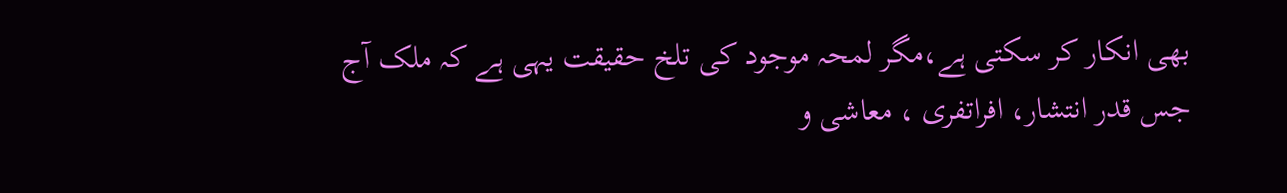بھی انکار کر سکتی ہے،مگر لمحہ موجود کی تلخ حقیقت یہی ہے کہ ملک آج جس قدر انتشار، افراتفری ، معاشی و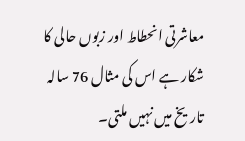معاشرتی انحطاط اور زبوں حالی کا شکار ہے اس کی مثال 76 سالہ تاریخ میں نہیں ملتی۔